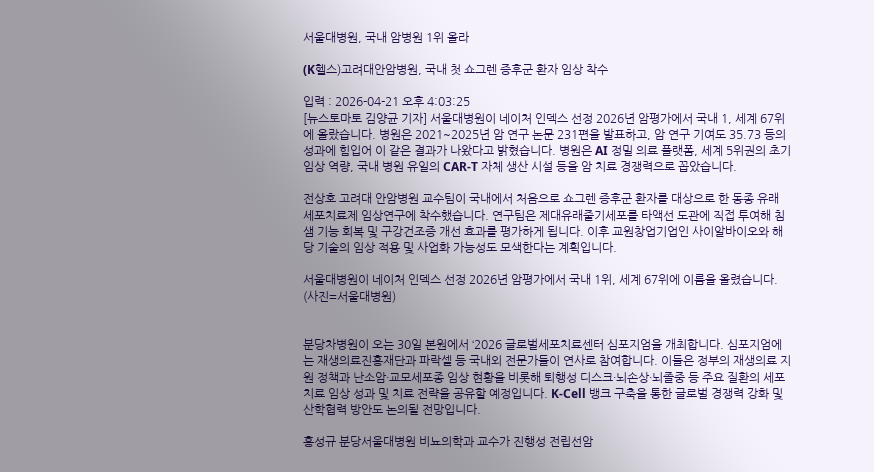서울대병원, 국내 암병원 1위 올라

(K헬스)고려대안암병원, 국내 첫 쇼그렌 증후군 환자 임상 착수

입력 : 2026-04-21 오후 4:03:25
[뉴스토마토 김양균 기자] 서울대병원이 네이처 인덱스 선정 2026년 암평가에서 국내 1, 세계 67위에 올랐습니다. 병원은 2021~2025년 암 연구 논문 231편을 발표하고, 암 연구 기여도 35.73 등의 성과에 힘입어 이 같은 결과가 나왔다고 밝혔습니다. 병원은 AI 정밀 의료 플랫폼, 세계 5위권의 초기 임상 역량, 국내 병원 유일의 CAR-T 자체 생산 시설 등을 암 치료 경쟁력으로 꼽았습니다.

전상호 고려대 안암병원 교수팀이 국내에서 처음으로 쇼그렌 증후군 환자를 대상으로 한 동종 유래 세포치료제 임상연구에 착수했습니다. 연구팀은 제대유래줄기세포를 타액선 도관에 직접 투여해 침샘 기능 회복 및 구강건조증 개선 효과를 평가하게 됩니다. 이후 교원창업기업인 사이알바이오와 해당 기술의 임상 적용 및 사업화 가능성도 모색한다는 계획입니다.

서울대병원이 네이처 인덱스 선정 2026년 암평가에서 국내 1위, 세계 67위에 이름을 올렸습니다. (사진=서울대병원)


분당차병원이 오는 30일 본원에서 ‘2026 글로벌세포치료센터 심포지엄을 개최합니다. 심포지엄에는 재생의료진흥재단과 파락셀 등 국내외 전문가들이 연사로 참여합니다. 이들은 정부의 재생의료 지원 정책과 난소암·교모세포종 임상 현황을 비롯해 퇴행성 디스크·뇌손상·뇌졸중 등 주요 질환의 세포치료 임상 성과 및 치료 전략을 공유할 예정입니다. K-Cell 뱅크 구축을 통한 글로벌 경쟁력 강화 및 산학협력 방안도 논의될 전망입니다.

홍성규 분당서울대병원 비뇨의학과 교수가 진행성 전립선암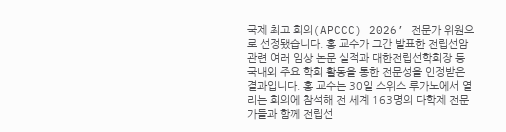국제 최고 회의(APCCC) 2026’ 전문가 위원으로 선정됐습니다. 홍 교수가 그간 발표한 전립선암 관련 여러 임상 논문 실적과 대한전립선학회장 등 국내외 주요 학회 활동을 통한 전문성을 인정받은 결과입니다. 홍 교수는 30일 스위스 루가노에서 열리는 회의에 참석해 전 세계 163명의 다학제 전문가들과 함께 전립선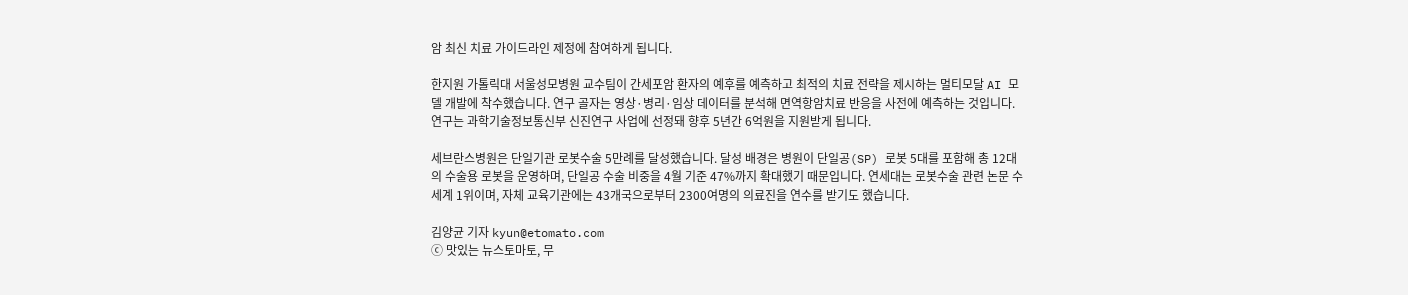암 최신 치료 가이드라인 제정에 참여하게 됩니다.

한지원 가톨릭대 서울성모병원 교수팀이 간세포암 환자의 예후를 예측하고 최적의 치료 전략을 제시하는 멀티모달 AI 모델 개발에 착수했습니다. 연구 골자는 영상·병리·임상 데이터를 분석해 면역항암치료 반응을 사전에 예측하는 것입니다. 연구는 과학기술정보통신부 신진연구 사업에 선정돼 향후 5년간 6억원을 지원받게 됩니다.

세브란스병원은 단일기관 로봇수술 5만례를 달성했습니다. 달성 배경은 병원이 단일공(SP) 로봇 5대를 포함해 총 12대의 수술용 로봇을 운영하며, 단일공 수술 비중을 4월 기준 47%까지 확대했기 때문입니다. 연세대는 로봇수술 관련 논문 수 세계 1위이며, 자체 교육기관에는 43개국으로부터 2300여명의 의료진을 연수를 받기도 했습니다.

김양균 기자 kyun@etomato.com
ⓒ 맛있는 뉴스토마토, 무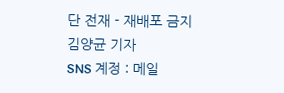단 전재 - 재배포 금지
김양균 기자
SNS 계정 : 메일